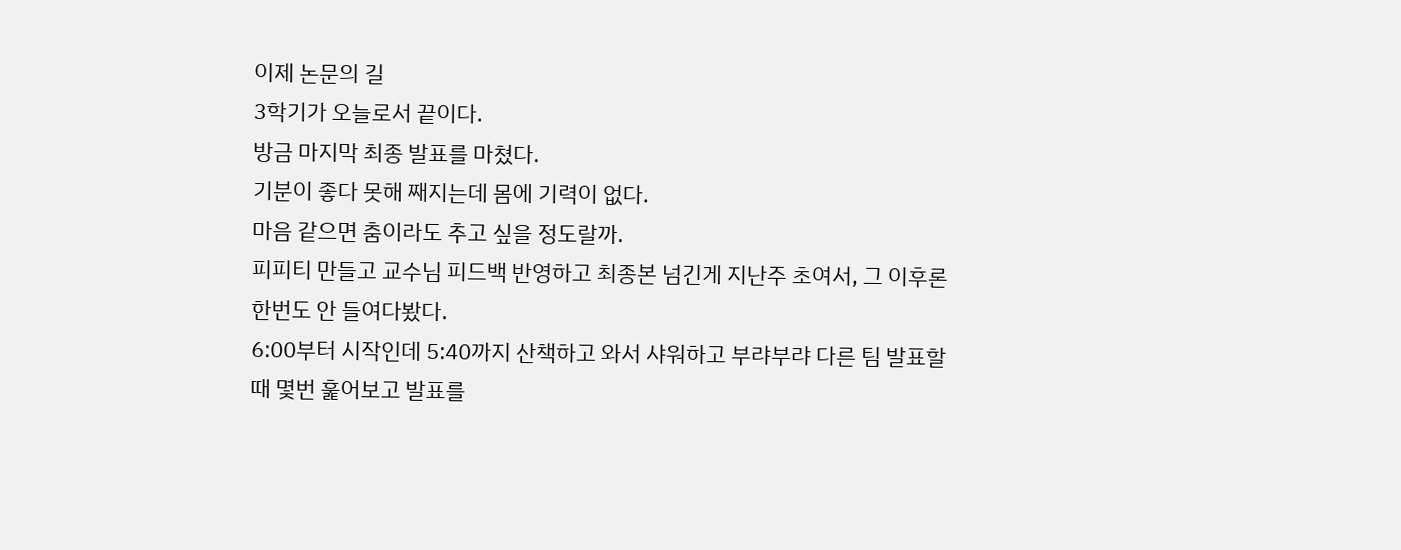이제 논문의 길
3학기가 오늘로서 끝이다.
방금 마지막 최종 발표를 마쳤다.
기분이 좋다 못해 째지는데 몸에 기력이 없다.
마음 같으면 춤이라도 추고 싶을 정도랄까.
피피티 만들고 교수님 피드백 반영하고 최종본 넘긴게 지난주 초여서, 그 이후론 한번도 안 들여다봤다.
6:00부터 시작인데 5:40까지 산책하고 와서 샤워하고 부랴부랴 다른 팀 발표할때 몇번 훑어보고 발표를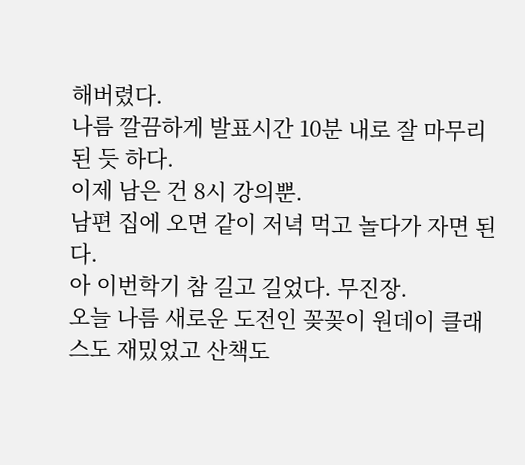해버렸다.
나름 깔끔하게 발표시간 10분 내로 잘 마무리된 듯 하다.
이제 남은 건 8시 강의뿐.
남편 집에 오면 같이 저녁 먹고 놀다가 자면 된다.
아 이번학기 참 길고 길었다. 무진장.
오늘 나름 새로운 도전인 꽂꽂이 원데이 클래스도 재밌었고 산책도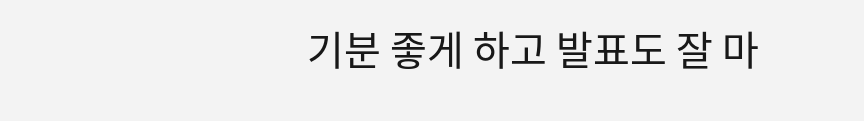기분 좋게 하고 발표도 잘 마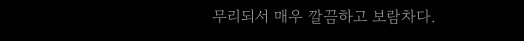무리되서 매우 깔끔하고 보람차다.